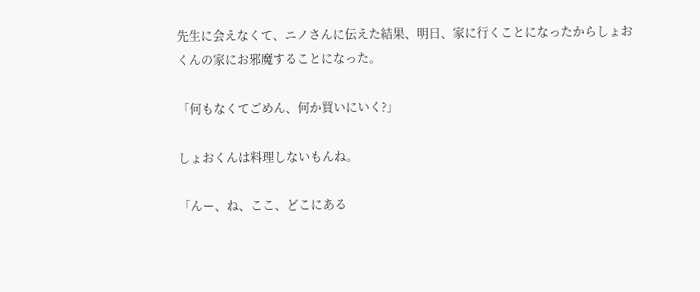先生に会えなくて、ニノさんに伝えた結果、明日、家に行くことになったからしょおくんの家にお邪魔することになった。

「何もなくてごめん、何か買いにいく?」

しょおくんは料理しないもんね。

「んー、ね、ここ、どこにある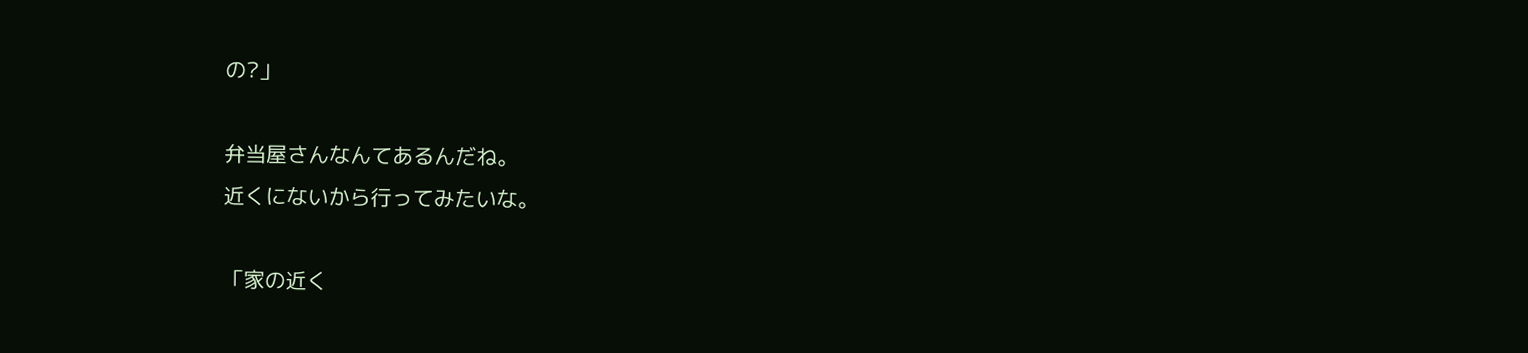の?」

弁当屋さんなんてあるんだね。
近くにないから行ってみたいな。

「家の近く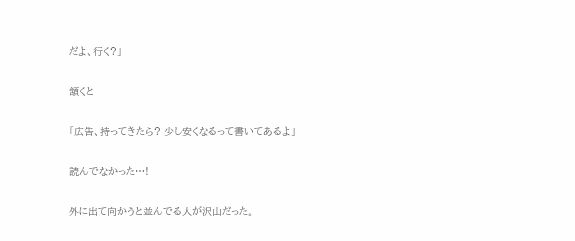だよ、行く?」

頷くと

「広告、持ってきたら? 少し安くなるって書いてあるよ」

読んでなかった…!

外に出て向かうと並んでる人が沢山だった。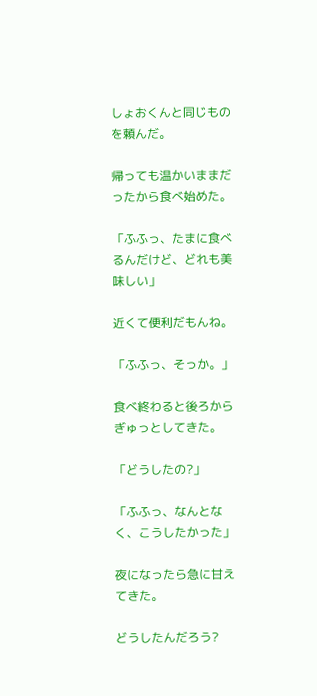しょおくんと同じものを頼んだ。

帰っても温かいままだったから食べ始めた。

「ふふっ、たまに食べるんだけど、どれも美味しい」

近くて便利だもんね。

「ふふっ、そっか。」

食べ終わると後ろからぎゅっとしてきた。

「どうしたの?」

「ふふっ、なんとなく、こうしたかった」

夜になったら急に甘えてきた。

どうしたんだろう?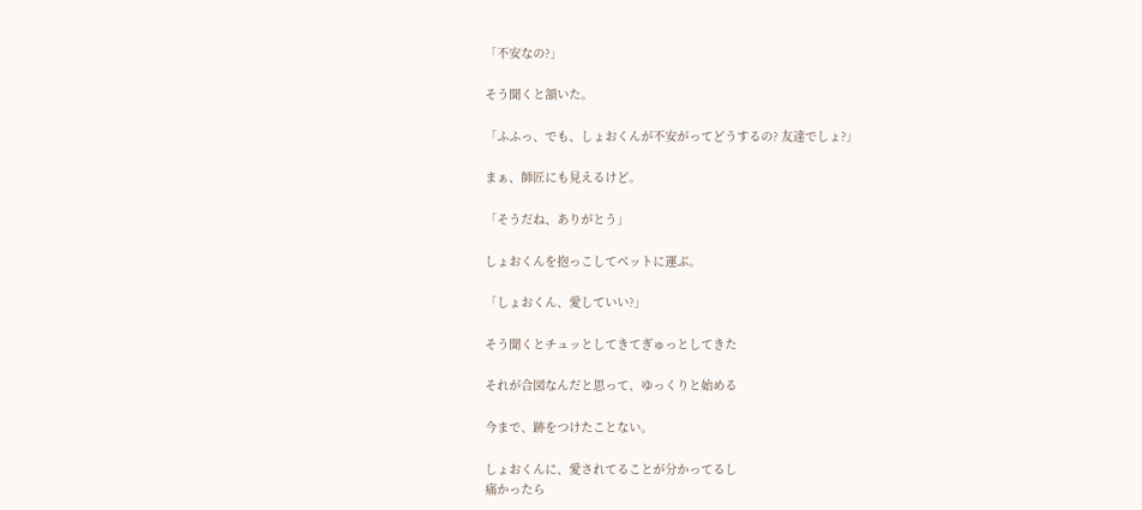「不安なの?」

そう聞くと頷いた。

「ふふっ、でも、しょおくんが不安がってどうするの? 友達でしょ?」

まぁ、師匠にも見えるけど。

「そうだね、ありがとう」

しょおくんを抱っこしてベットに運ぶ。

「しょおくん、愛していい?」

そう聞くとチュッとしてきてぎゅっとしてきた

それが合図なんだと思って、ゆっくりと始める

今まで、跡をつけたことない。

しょおくんに、愛されてることが分かってるし
痛かったら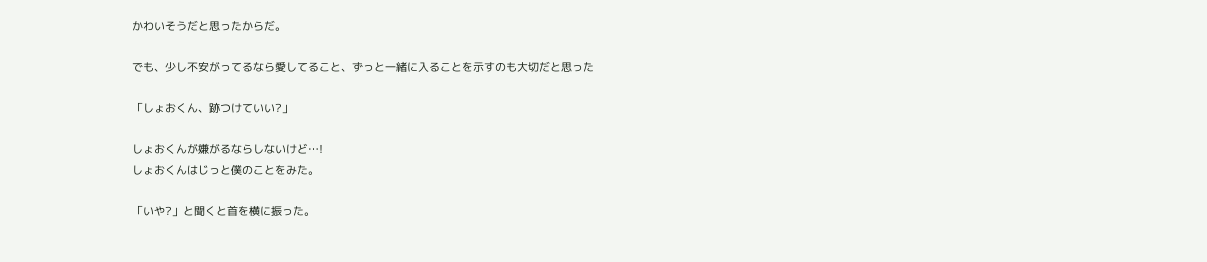かわいそうだと思ったからだ。

でも、少し不安がってるなら愛してること、ずっと一緒に入ることを示すのも大切だと思った

「しょおくん、跡つけていい?」

しょおくんが嫌がるならしないけど…!
しょおくんはじっと僕のことをみた。

「いや?」と聞くと首を横に振った。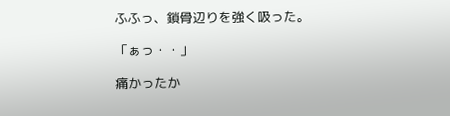ふふっ、鎖骨辺りを強く吸った。

「ぁっ・・」

痛かったか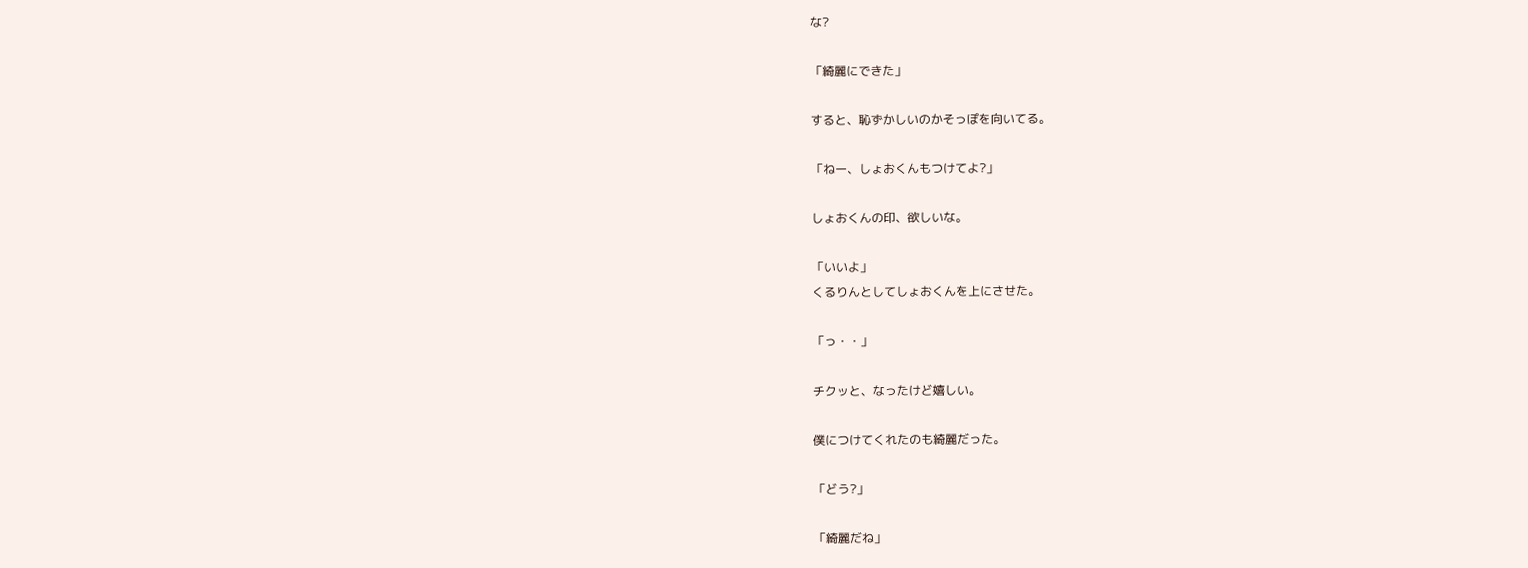な?

「綺麗にできた」

すると、恥ずかしいのかそっぽを向いてる。

「ねー、しょおくんもつけてよ?」

しょおくんの印、欲しいな。

「いいよ」
くるりんとしてしょおくんを上にさせた。

「っ・・」

チクッと、なったけど嬉しい。

僕につけてくれたのも綺麗だった。

「どう?」

「綺麗だね」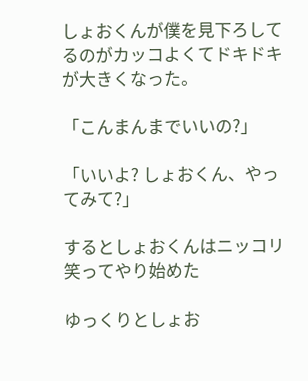しょおくんが僕を見下ろしてるのがカッコよくてドキドキが大きくなった。

「こんまんまでいいの?」

「いいよ? しょおくん、やってみて?」

するとしょおくんはニッコリ笑ってやり始めた

ゆっくりとしょお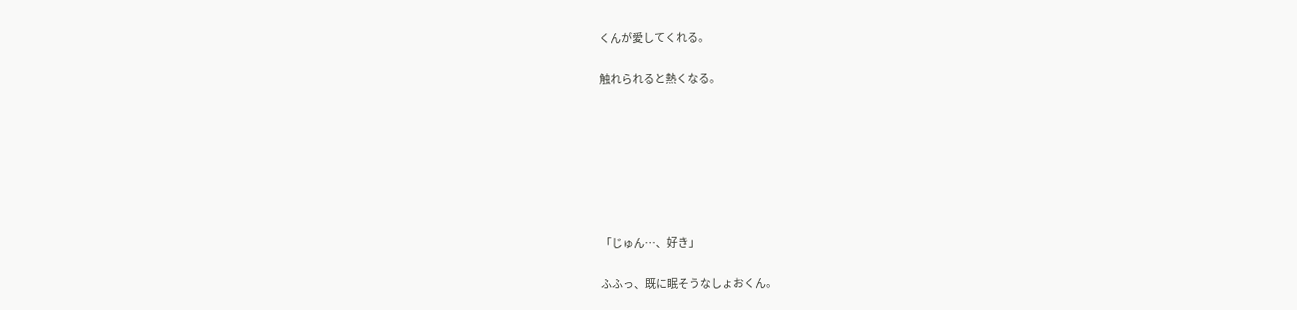くんが愛してくれる。

触れられると熱くなる。







「じゅん…、好き」

ふふっ、既に眠そうなしょおくん。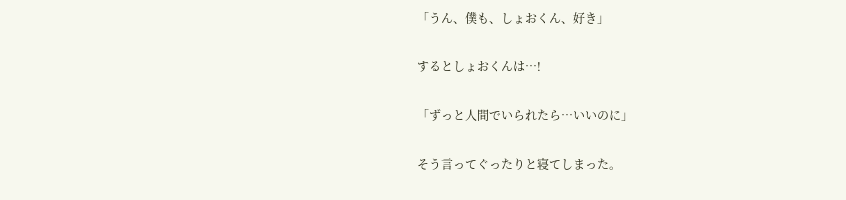「うん、僕も、しょおくん、好き」

するとしょおくんは…!

「ずっと人間でいられたら…いいのに」

そう言ってぐったりと寝てしまった。